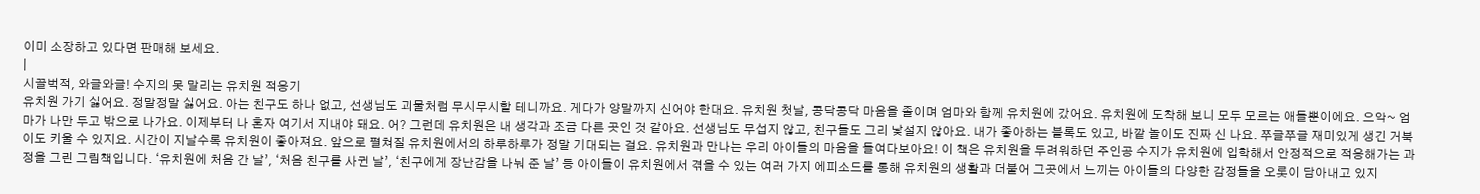이미 소장하고 있다면 판매해 보세요.
|
시끌벅적, 와글와글! 수지의 못 말리는 유치원 적응기
유치원 가기 싫어요. 정말정말 싫어요. 아는 친구도 하나 없고, 선생님도 괴물처럼 무시무시할 테니까요. 게다가 양말까지 신어야 한대요. 유치원 첫날, 콩닥콩닥 마음을 졸이며 엄마와 함께 유치원에 갔어요. 유치원에 도착해 보니 모두 모르는 애들뿐이에요. 으악~ 엄마가 나만 두고 밖으로 나가요. 이제부터 나 혼자 여기서 지내야 돼요. 어? 그런데 유치원은 내 생각과 조금 다른 곳인 것 같아요. 선생님도 무섭지 않고, 친구들도 그리 낯설지 않아요. 내가 좋아하는 블록도 있고, 바깥 놀이도 진짜 신 나요. 쭈글쭈글 재미있게 생긴 거북이도 키울 수 있지요. 시간이 지날수록 유치원이 좋아져요. 앞으로 펼쳐질 유치원에서의 하루하루가 정말 기대되는 걸요. 유치원과 만나는 우리 아이들의 마음을 들여다보아요! 이 책은 유치원을 두려워하던 주인공 수지가 유치원에 입학해서 안정적으로 적응해가는 과정을 그린 그림책입니다. ‘유치원에 처음 간 날’, ‘처음 친구를 사귄 날’, ‘친구에게 장난감을 나눠 준 날’ 등 아이들이 유치원에서 겪을 수 있는 여러 가지 에피소드를 통해 유치원의 생활과 더불어 그곳에서 느끼는 아이들의 다양한 감정들을 오롯이 담아내고 있지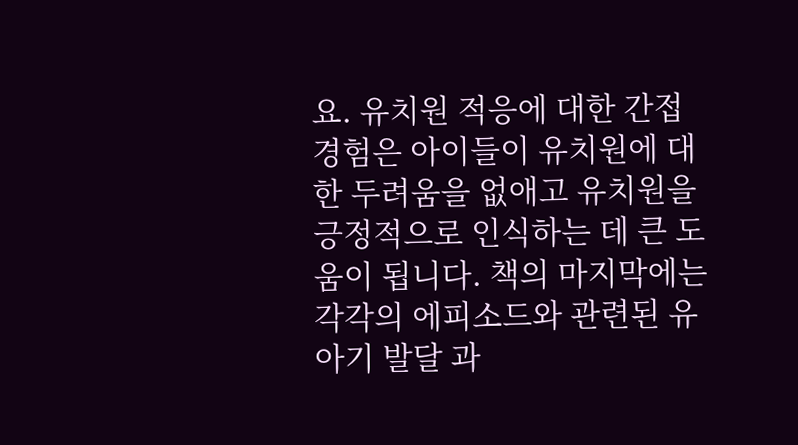요. 유치원 적응에 대한 간접 경험은 아이들이 유치원에 대한 두려움을 없애고 유치원을 긍정적으로 인식하는 데 큰 도움이 됩니다. 책의 마지막에는 각각의 에피소드와 관련된 유아기 발달 과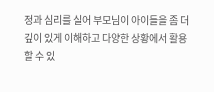정과 심리를 실어 부모님이 아이들을 좀 더 깊이 있게 이해하고 다양한 상황에서 활용할 수 있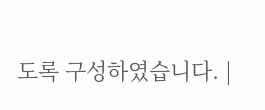도록 구성하였습니다. |